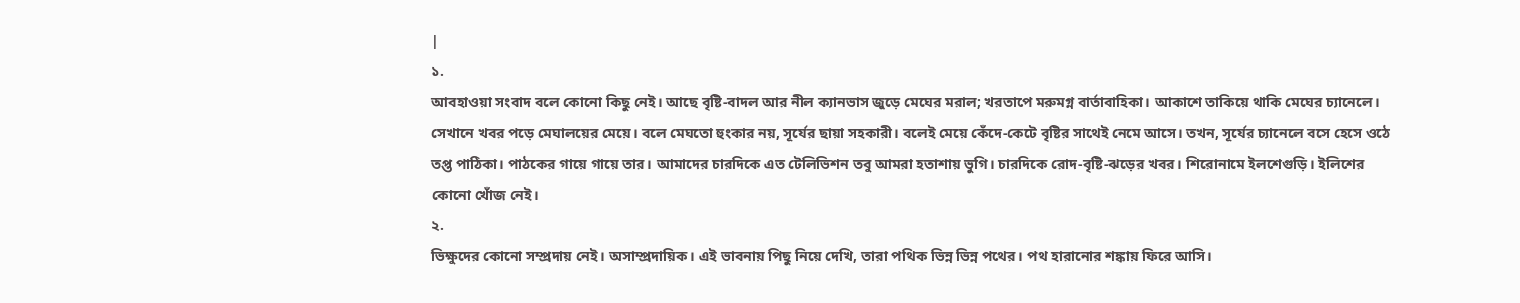|
১.
আবহাওয়া সংবাদ বলে কোনো কিছু নেই। আছে বৃষ্টি-বাদল আর নীল ক্যানভাস জুড়ে মেঘের মরাল; খরতাপে মরুমগ্ন বার্তাবাহিকা। আকাশে তাকিয়ে থাকি মেঘের চ্যানেলে। সেখানে খবর পড়ে মেঘালয়ের মেয়ে। বলে মেঘতো হুংকার নয়, সূর্যের ছায়া সহকারী। বলেই মেয়ে কেঁদে-কেটে বৃষ্টির সাথেই নেমে আসে। তখন, সূর্যের চ্যানেলে বসে হেসে ওঠে তপ্ত পাঠিকা। পাঠকের গায়ে গায়ে তার। আমাদের চারদিকে এত টেলিভিশন তবু আমরা হতাশায় ভুগি। চারদিকে রোদ-বৃষ্টি-ঝড়ের খবর। শিরোনামে ইলশেগুড়ি। ইলিশের কোনো খোঁজ নেই।
২.
ভিক্ষুদের কোনো সম্প্রদায় নেই। অসাম্প্রদায়িক। এই ভাবনায় পিছু নিয়ে দেখি, তারা পথিক ভিন্ন ভিন্ন পথের। পথ হারানোর শঙ্কায় ফিরে আসি।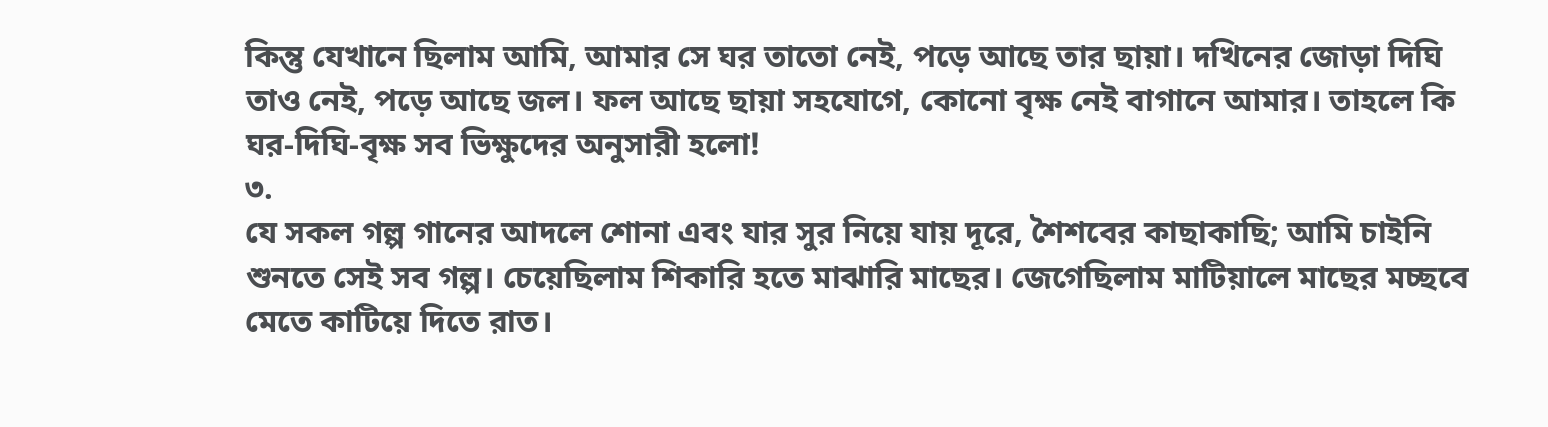কিন্তু যেখানে ছিলাম আমি, আমার সে ঘর তাতো নেই, পড়ে আছে তার ছায়া। দখিনের জোড়া দিঘি তাও নেই, পড়ে আছে জল। ফল আছে ছায়া সহযোগে, কোনো বৃক্ষ নেই বাগানে আমার। তাহলে কি ঘর-দিঘি-বৃক্ষ সব ভিক্ষুদের অনুসারী হলো!
৩.
যে সকল গল্প গানের আদলে শোনা এবং যার সুর নিয়ে যায় দূরে, শৈশবের কাছাকাছি; আমি চাইনি শুনতে সেই সব গল্প। চেয়েছিলাম শিকারি হতে মাঝারি মাছের। জেগেছিলাম মাটিয়ালে মাছের মচ্ছবে মেতে কাটিয়ে দিতে রাত।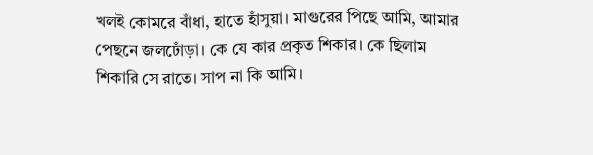খলই কোমরে বাঁধা, হাতে হাঁসুয়া। মাগুরের পিছে আমি, আমার পেছনে জলঢোঁড়া। কে যে কার প্রকৃত শিকার। কে ছিলাম শিকারি সে রাতে। সাপ না কি আমি।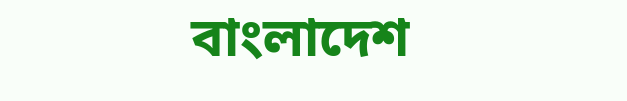বাংলাদেশ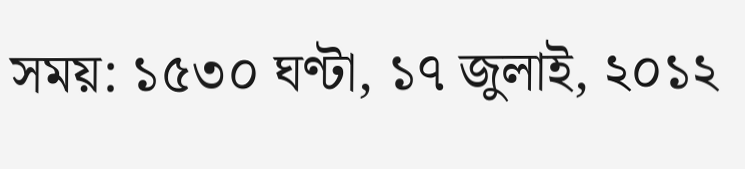সময়: ১৫৩০ ঘণ্টা, ১৭ জুলাই, ২০১২